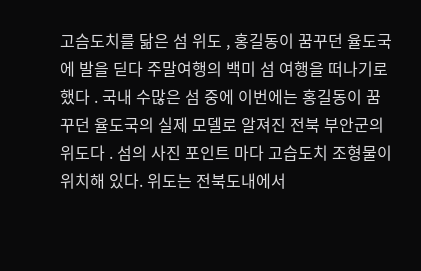고슴도치를 닮은 섬 위도 , 홍길동이 꿈꾸던 율도국에 발을 딛다 주말여행의 백미 섬 여행을 떠나기로 했다 . 국내 수많은 섬 중에 이번에는 홍길동이 꿈꾸던 율도국의 실제 모델로 알져진 전북 부안군의 위도다 . 섬의 사진 포인트 마다 고습도치 조형물이 위치해 있다. 위도는 전북도내에서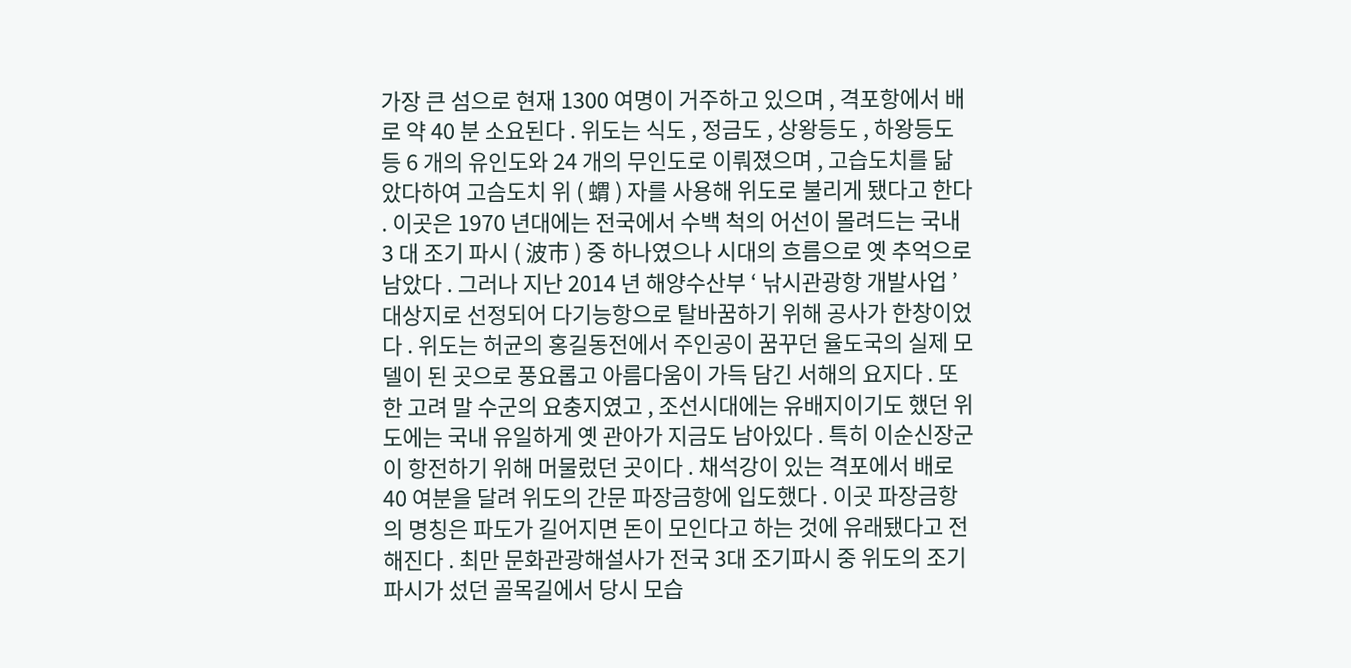가장 큰 섬으로 현재 1300 여명이 거주하고 있으며 , 격포항에서 배로 약 40 분 소요된다 . 위도는 식도 , 정금도 , 상왕등도 , 하왕등도 등 6 개의 유인도와 24 개의 무인도로 이뤄졌으며 , 고습도치를 닮았다하여 고슴도치 위 ( 蝟 ) 자를 사용해 위도로 불리게 됐다고 한다 . 이곳은 1970 년대에는 전국에서 수백 척의 어선이 몰려드는 국내 3 대 조기 파시 ( 波市 ) 중 하나였으나 시대의 흐름으로 옛 추억으로 남았다 . 그러나 지난 2014 년 해양수산부 ‘ 낚시관광항 개발사업 ’ 대상지로 선정되어 다기능항으로 탈바꿈하기 위해 공사가 한창이었다 . 위도는 허균의 홍길동전에서 주인공이 꿈꾸던 율도국의 실제 모델이 된 곳으로 풍요롭고 아름다움이 가득 담긴 서해의 요지다 . 또한 고려 말 수군의 요충지였고 , 조선시대에는 유배지이기도 했던 위도에는 국내 유일하게 옛 관아가 지금도 남아있다 . 특히 이순신장군이 항전하기 위해 머물렀던 곳이다 . 채석강이 있는 격포에서 배로 40 여분을 달려 위도의 간문 파장금항에 입도했다 . 이곳 파장금항의 명칭은 파도가 길어지면 돈이 모인다고 하는 것에 유래됐다고 전해진다 . 최만 문화관광해설사가 전국 3대 조기파시 중 위도의 조기파시가 섰던 골목길에서 당시 모습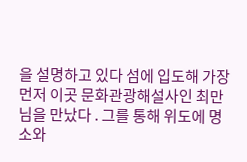을 설명하고 있다 섬에 입도해 가장먼저 이곳 문화관광해설사인 최만님을 만났다 . 그를 통해 위도에 명소와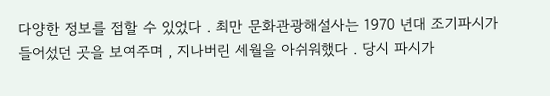다양한 정보를 접할 수 있었다 . 최만 문화관광해설사는 1970 년대 조기파시가 들어섰던 곳을 보여주며 , 지나버린 세월을 아쉬워했다 . 당시 파시가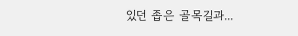있던 좁은 골목길과...